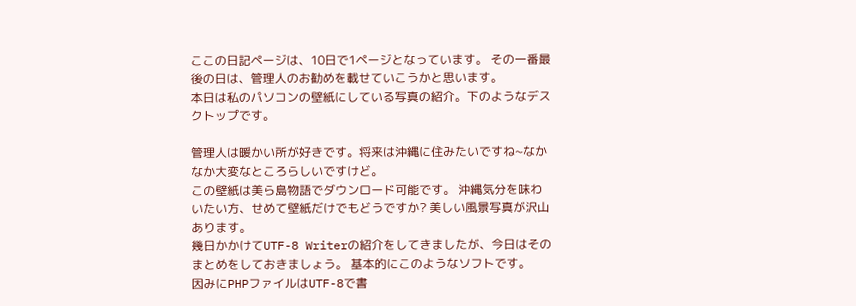ここの日記ページは、10日で1ページとなっています。 その一番最後の日は、管理人のお勧めを載せていこうかと思います。
本日は私のパソコンの壁紙にしている写真の紹介。下のようなデスクトップです。

管理人は暖かい所が好きです。将来は沖縄に住みたいですね~なかなか大変なところらしいですけど。
この壁紙は美ら島物語でダウンロード可能です。 沖縄気分を味わいたい方、せめて壁紙だけでもどうですか? 美しい風景写真が沢山あります。
幾日かかけてUTF-8 Writerの紹介をしてきましたが、今日はそのまとめをしておきましょう。 基本的にこのようなソフトです。
因みにPHPファイルはUTF-8で書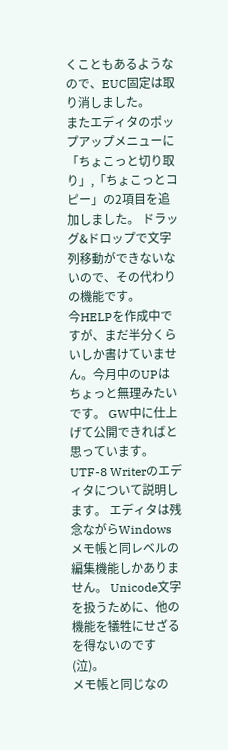くこともあるようなので、EUC固定は取り消しました。
またエディタのポップアップメニューに「ちょこっと切り取り」,「ちょこっとコピー」の2項目を追加しました。 ドラッグ&ドロップで文字列移動ができないないので、その代わりの機能です。
今HELPを作成中ですが、まだ半分くらいしか書けていません。今月中のUPはちょっと無理みたいです。 GW中に仕上げて公開できればと思っています。
UTF-8 Writerのエディタについて説明します。 エディタは残念ながらWindowsメモ帳と同レベルの編集機能しかありません。 Unicode文字を扱うために、他の機能を犠牲にせざるを得ないのです(泣)。
メモ帳と同じなの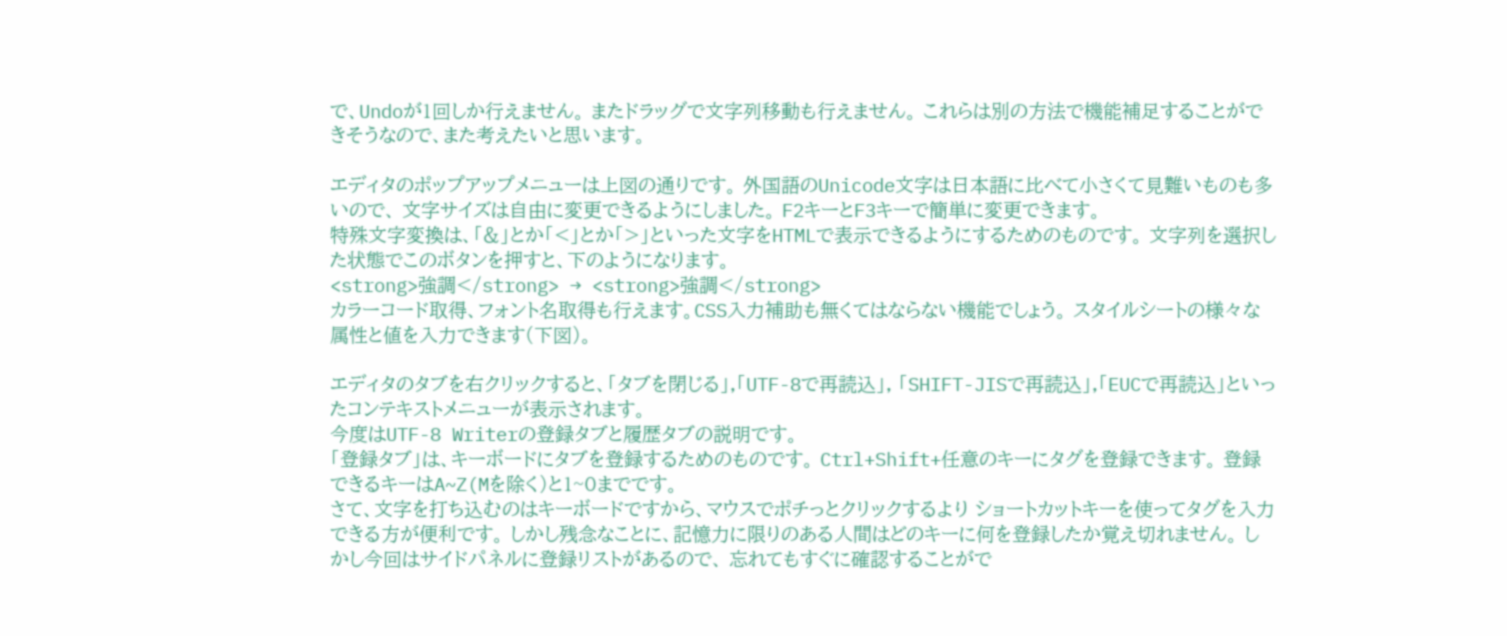で、Undoが1回しか行えません。 またドラッグで文字列移動も行えません。 これらは別の方法で機能補足することができそうなので、また考えたいと思います。

エディタのポップアップメニューは上図の通りです。 外国語のUnicode文字は日本語に比べて小さくて見難いものも多いので、 文字サイズは自由に変更できるようにしました。 F2キーとF3キーで簡単に変更できます。
特殊文字変換は、「&」とか「<」とか「>」といった文字をHTMLで表示できるようにするためのものです。 文字列を選択した状態でこのボタンを押すと、下のようになります。
<strong>強調</strong> → <strong>強調</strong>
カラーコード取得、フォント名取得も行えます。CSS入力補助も無くてはならない機能でしょう。 スタイルシートの様々な属性と値を入力できます(下図)。

エディタのタブを右クリックすると、「タブを閉じる」,「UTF-8で再読込」, 「SHIFT-JISで再読込」,「EUCで再読込」といったコンテキストメニューが表示されます。
今度はUTF-8 Writerの登録タブと履歴タブの説明です。
「登録タブ」は、キーボードにタブを登録するためのものです。 Ctrl+Shift+任意のキーにタグを登録できます。 登録できるキーはA~Z(Mを除く)と1~0までです。
さて、文字を打ち込むのはキーボードですから、マウスでポチっとクリックするより ショートカットキーを使ってタグを入力できる方が便利です。 しかし残念なことに、記憶力に限りのある人間はどのキーに何を登録したか覚え切れません。 しかし今回はサイドパネルに登録リストがあるので、 忘れてもすぐに確認することがで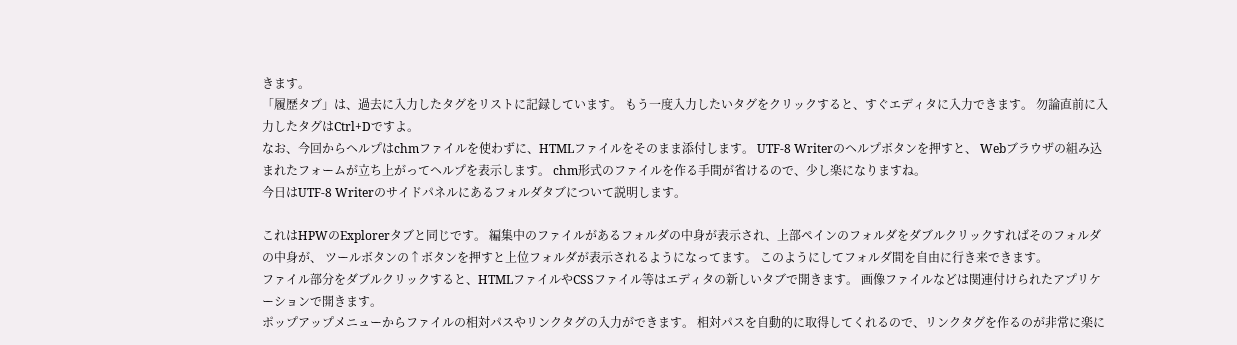きます。
「履歴タブ」は、過去に入力したタグをリストに記録しています。 もう一度入力したいタグをクリックすると、すぐエディタに入力できます。 勿論直前に入力したタグはCtrl+Dですよ。
なお、今回からヘルプはchmファイルを使わずに、HTMLファイルをそのまま添付します。 UTF-8 Writerのヘルプボタンを押すと、 Webブラウザの組み込まれたフォームが立ち上がってヘルプを表示します。 chm形式のファイルを作る手間が省けるので、少し楽になりますね。
今日はUTF-8 Writerのサイドパネルにあるフォルダタブについて説明します。

これはHPWのExplorerタブと同じです。 編集中のファイルがあるフォルダの中身が表示され、上部ペインのフォルダをダブルクリックすればそのフォルダの中身が、 ツールボタンの↑ボタンを押すと上位フォルダが表示されるようになってます。 このようにしてフォルダ間を自由に行き来できます。
ファイル部分をダブルクリックすると、HTMLファイルやCSSファイル等はエディタの新しいタブで開きます。 画像ファイルなどは関連付けられたアプリケーションで開きます。
ポップアップメニューからファイルの相対パスやリンクタグの入力ができます。 相対パスを自動的に取得してくれるので、リンクタグを作るのが非常に楽に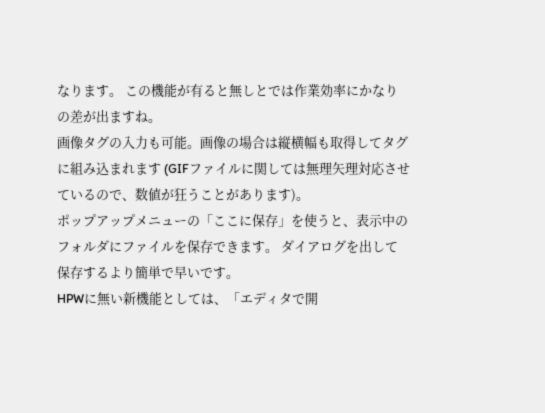なります。 この機能が有ると無しとでは作業効率にかなりの差が出ますね。
画像タグの入力も可能。画像の場合は縦横幅も取得してタグに組み込まれます (GIFファイルに関しては無理矢理対応させているので、数値が狂うことがあります)。
ポップアップメニューの「ここに保存」を使うと、表示中のフォルダにファイルを保存できます。 ダイアログを出して保存するより簡単で早いです。
HPWに無い新機能としては、「エディタで開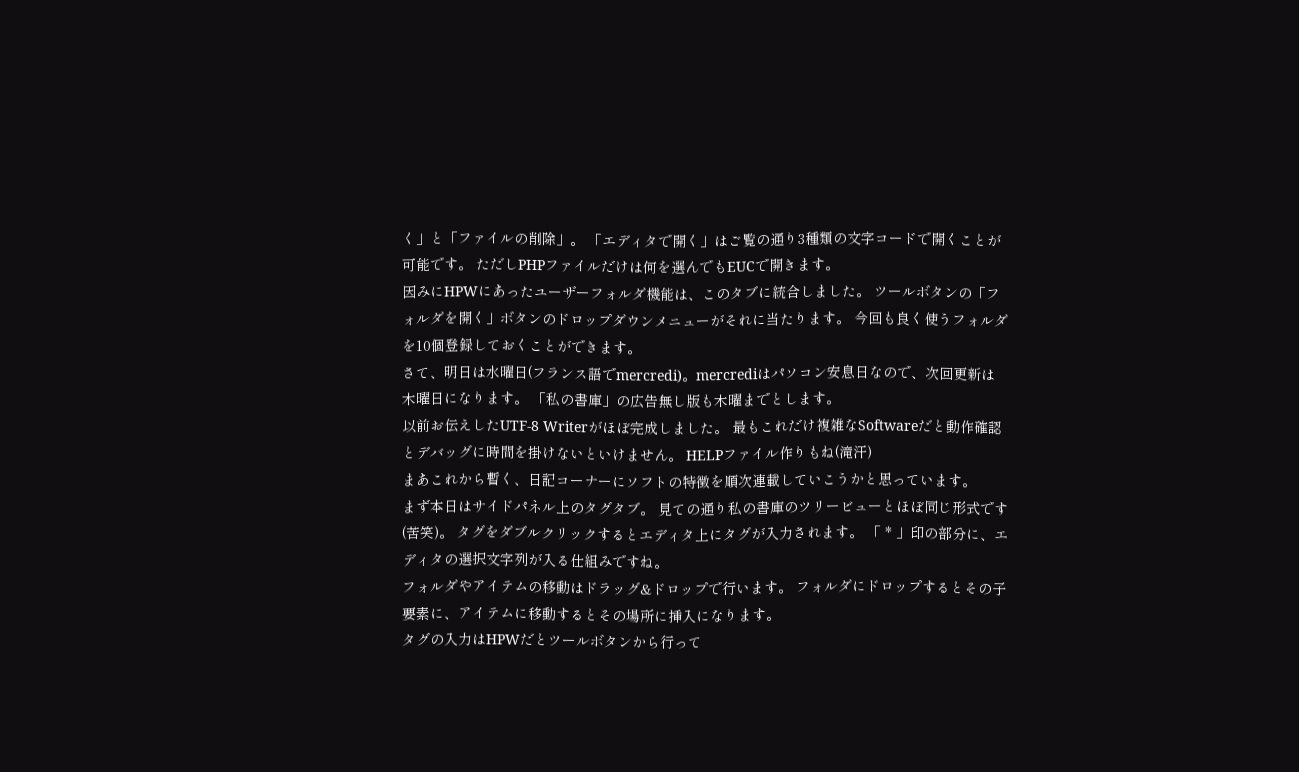く」と「ファイルの削除」。 「エディタで開く」はご覧の通り3種類の文字コードで開くことが可能です。 ただしPHPファイルだけは何を選んでもEUCで開きます。
因みにHPWにあったユーザーフォルダ機能は、このタブに統合しました。 ツールボタンの「フォルダを開く」ボタンのドロップダウンメニューがそれに当たります。 今回も良く使うフォルダを10個登録しておくことができます。
さて、明日は水曜日(フランス語でmercredi)。mercrediはパソコン安息日なので、次回更新は木曜日になります。 「私の書庫」の広告無し版も木曜までとします。
以前お伝えしたUTF-8 Writerがほぼ完成しました。 最もこれだけ複雑なSoftwareだと動作確認とデバッグに時間を掛けないといけません。 HELPファイル作りもね(滝汗)
まあこれから暫く、日記コーナーにソフトの特徴を順次連載していこうかと思っています。
まず本日はサイドパネル上のタグタブ。 見ての通り私の書庫のツリービューとほぼ同じ形式です(苦笑)。 タグをダブルクリックするとエディタ上にタグが入力されます。 「 * 」印の部分に、エディタの選択文字列が入る仕組みですね。
フォルダやアイテムの移動はドラッグ&ドロップで行います。 フォルダにドロップするとその子要素に、アイテムに移動するとその場所に挿入になります。
タグの入力はHPWだとツールボタンから行って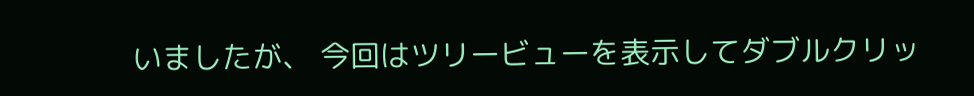いましたが、 今回はツリービューを表示してダブルクリッ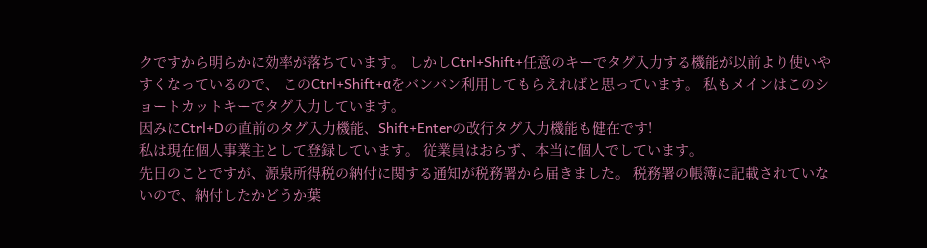クですから明らかに効率が落ちています。 しかしCtrl+Shift+任意のキーでタグ入力する機能が以前より使いやすくなっているので、 このCtrl+Shift+αをバンバン利用してもらえればと思っています。 私もメインはこのショートカットキーでタグ入力しています。
因みにCtrl+Dの直前のタグ入力機能、Shift+Enterの改行タグ入力機能も健在です!
私は現在個人事業主として登録しています。 従業員はおらず、本当に個人でしています。
先日のことですが、源泉所得税の納付に関する通知が税務署から届きました。 税務署の帳簿に記載されていないので、納付したかどうか葉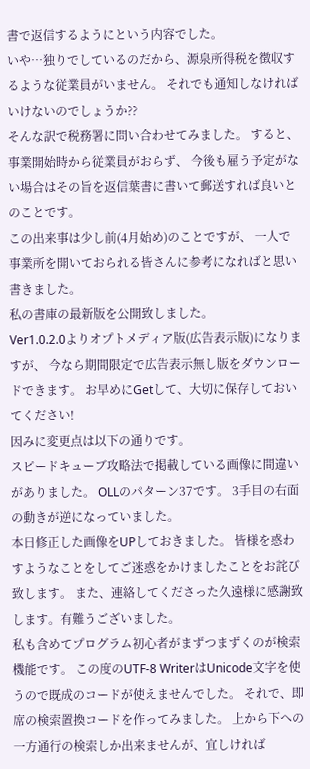書で返信するようにという内容でした。
いや…独りでしているのだから、源泉所得税を徴収するような従業員がいません。 それでも通知しなければいけないのでしょうか??
そんな訳で税務署に問い合わせてみました。 すると、事業開始時から従業員がおらず、 今後も雇う予定がない場合はその旨を返信葉書に書いて郵送すれば良いとのことです。
この出来事は少し前(4月始め)のことですが、 一人で事業所を開いておられる皆さんに参考になればと思い書きました。
私の書庫の最新版を公開致しました。
Ver1.0.2.0よりオプトメディア版(広告表示版)になりますが、 今なら期間限定で広告表示無し版をダウンロードできます。 お早めにGetして、大切に保存しておいてください!
因みに変更点は以下の通りです。
スピードキューブ攻略法で掲載している画像に間違いがありました。 OLLのパターン37です。 3手目の右面の動きが逆になっていました。
本日修正した画像をUPしておきました。 皆様を惑わすようなことをしてご迷惑をかけましたことをお詫び致します。 また、連絡してくださった久遠様に感謝致します。有難うございました。
私も含めてプログラム初心者がまずつまずくのが検索機能です。 この度のUTF-8 WriterはUnicode文字を使うので既成のコードが使えませんでした。 それで、即席の検索置換コードを作ってみました。 上から下への一方通行の検索しか出来ませんが、宜しければ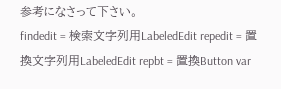参考になさって下さい。
findedit = 検索文字列用LabeledEdit repedit = 置換文字列用LabeledEdit repbt = 置換Button var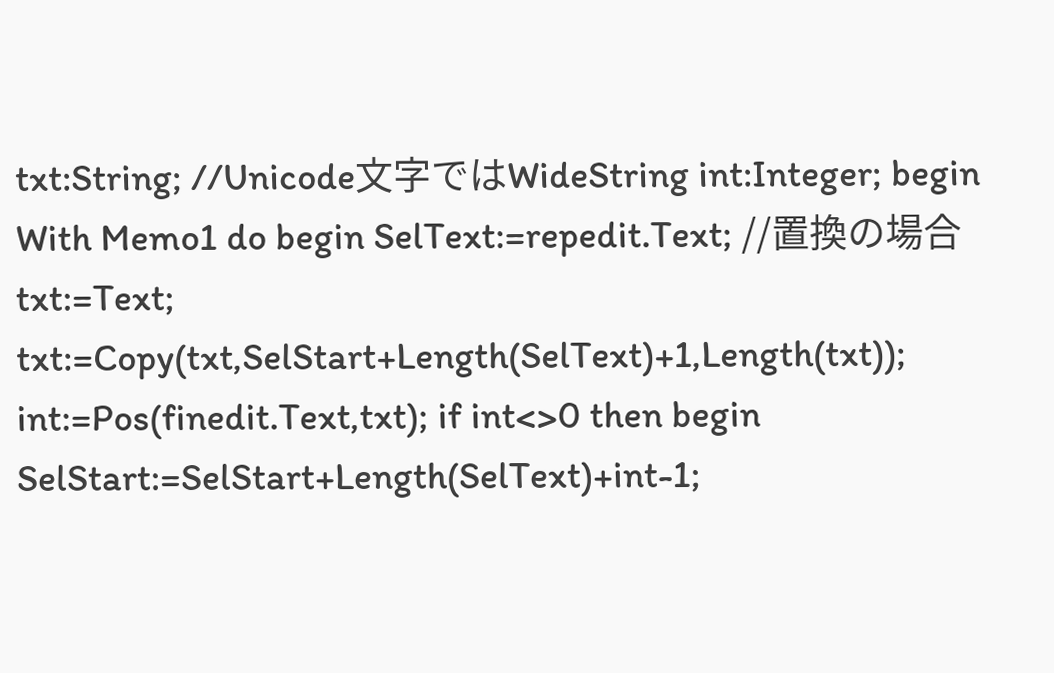txt:String; //Unicode文字ではWideString int:Integer; begin With Memo1 do begin SelText:=repedit.Text; //置換の場合 txt:=Text; txt:=Copy(txt,SelStart+Length(SelText)+1,Length(txt)); int:=Pos(finedit.Text,txt); if int<>0 then begin SelStart:=SelStart+Length(SelText)+int-1;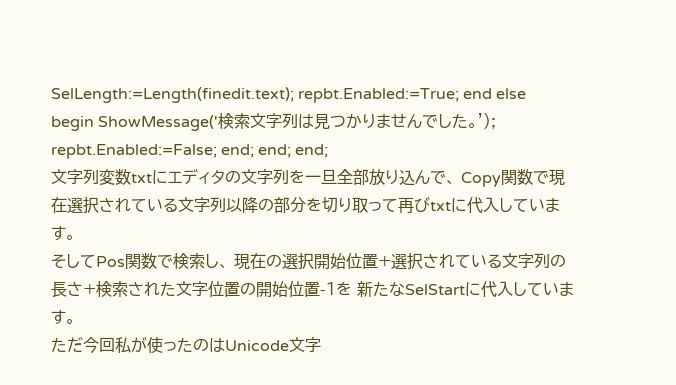SelLength:=Length(finedit.text); repbt.Enabled:=True; end else begin ShowMessage('検索文字列は見つかりませんでした。'); repbt.Enabled:=False; end; end; end;
文字列変数txtにエディタの文字列を一旦全部放り込んで、 Copy関数で現在選択されている文字列以降の部分を切り取って再びtxtに代入しています。
そしてPos関数で検索し、 現在の選択開始位置+選択されている文字列の長さ+検索された文字位置の開始位置-1を 新たなSelStartに代入しています。
ただ今回私が使ったのはUnicode文字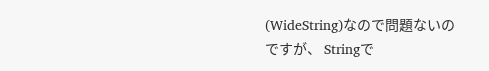(WideString)なので問題ないのですが、 Stringで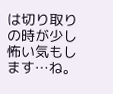は切り取りの時が少し怖い気もします…ね。